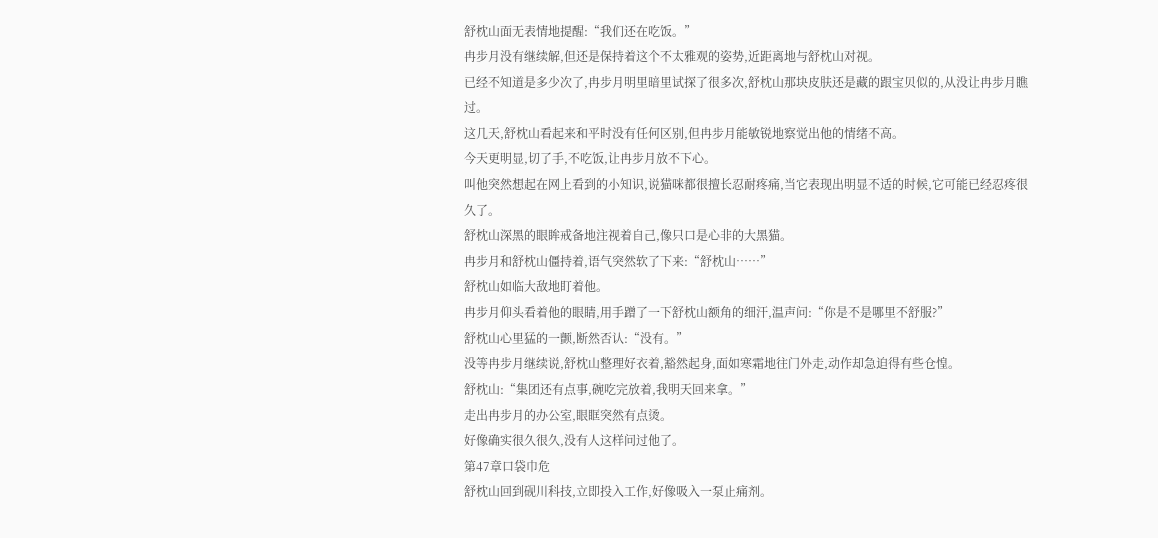舒枕山面无表情地提醒:“我们还在吃饭。”
冉步月没有继续解,但还是保持着这个不太雅观的姿势,近距离地与舒枕山对视。
已经不知道是多少次了,冉步月明里暗里试探了很多次,舒枕山那块皮肤还是藏的跟宝贝似的,从没让冉步月瞧过。
这几天,舒枕山看起来和平时没有任何区别,但冉步月能敏锐地察觉出他的情绪不高。
今天更明显,切了手,不吃饭,让冉步月放不下心。
叫他突然想起在网上看到的小知识,说猫咪都很擅长忍耐疼痛,当它表现出明显不适的时候,它可能已经忍疼很久了。
舒枕山深黑的眼眸戒备地注视着自己,像只口是心非的大黑猫。
冉步月和舒枕山僵持着,语气突然软了下来:“舒枕山……”
舒枕山如临大敌地盯着他。
冉步月仰头看着他的眼睛,用手蹭了一下舒枕山额角的细汗,温声问:“你是不是哪里不舒服?”
舒枕山心里猛的一颤,断然否认:“没有。”
没等冉步月继续说,舒枕山整理好衣着,豁然起身,面如寒霜地往门外走,动作却急迫得有些仓惶。
舒枕山:“集团还有点事,碗吃完放着,我明天回来拿。”
走出冉步月的办公室,眼眶突然有点烫。
好像确实很久很久,没有人这样问过他了。
第47章口袋巾危
舒枕山回到砚川科技,立即投入工作,好像吸入一泵止痛剂。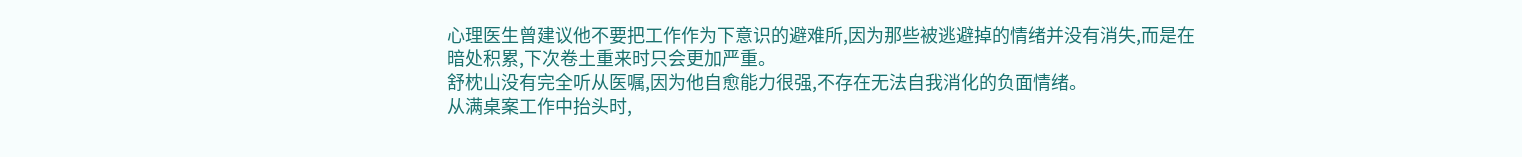心理医生曾建议他不要把工作作为下意识的避难所,因为那些被逃避掉的情绪并没有消失,而是在暗处积累,下次卷土重来时只会更加严重。
舒枕山没有完全听从医嘱,因为他自愈能力很强,不存在无法自我消化的负面情绪。
从满桌案工作中抬头时,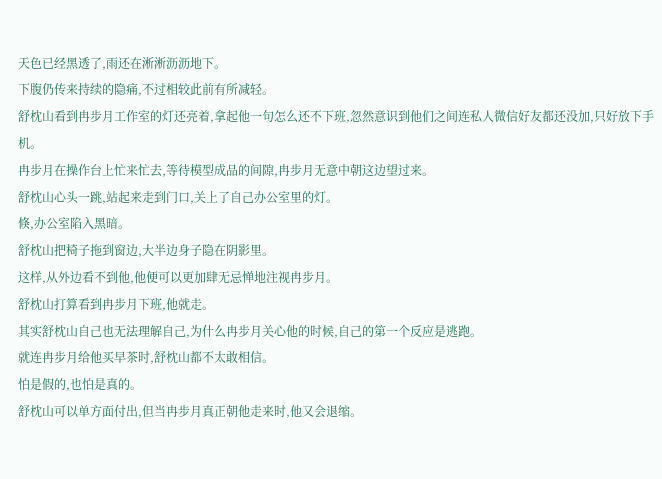天色已经黑透了,雨还在淅淅沥沥地下。
下腹仍传来持续的隐痛,不过相较此前有所减轻。
舒枕山看到冉步月工作室的灯还亮着,拿起他一句怎么还不下班,忽然意识到他们之间连私人微信好友都还没加,只好放下手机。
冉步月在操作台上忙来忙去,等待模型成品的间隙,冉步月无意中朝这边望过来。
舒枕山心头一跳,站起来走到门口,关上了自己办公室里的灯。
倏,办公室陷入黑暗。
舒枕山把椅子拖到窗边,大半边身子隐在阴影里。
这样,从外边看不到他,他便可以更加肆无忌惮地注视冉步月。
舒枕山打算看到冉步月下班,他就走。
其实舒枕山自己也无法理解自己,为什么冉步月关心他的时候,自己的第一个反应是逃跑。
就连冉步月给他买早茶时,舒枕山都不太敢相信。
怕是假的,也怕是真的。
舒枕山可以单方面付出,但当冉步月真正朝他走来时,他又会退缩。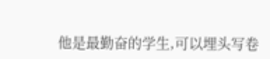他是最勤奋的学生,可以埋头写卷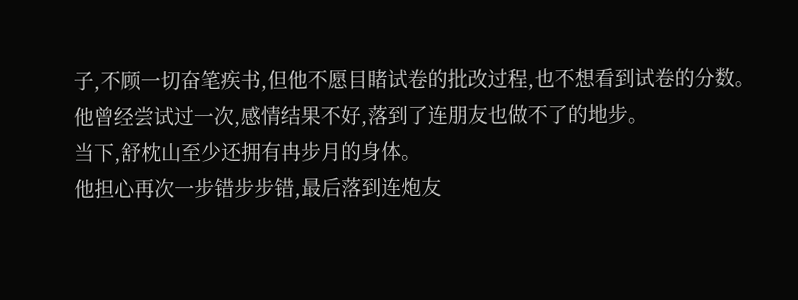子,不顾一切奋笔疾书,但他不愿目睹试卷的批改过程,也不想看到试卷的分数。
他曾经尝试过一次,感情结果不好,落到了连朋友也做不了的地步。
当下,舒枕山至少还拥有冉步月的身体。
他担心再次一步错步步错,最后落到连炮友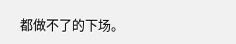都做不了的下场。